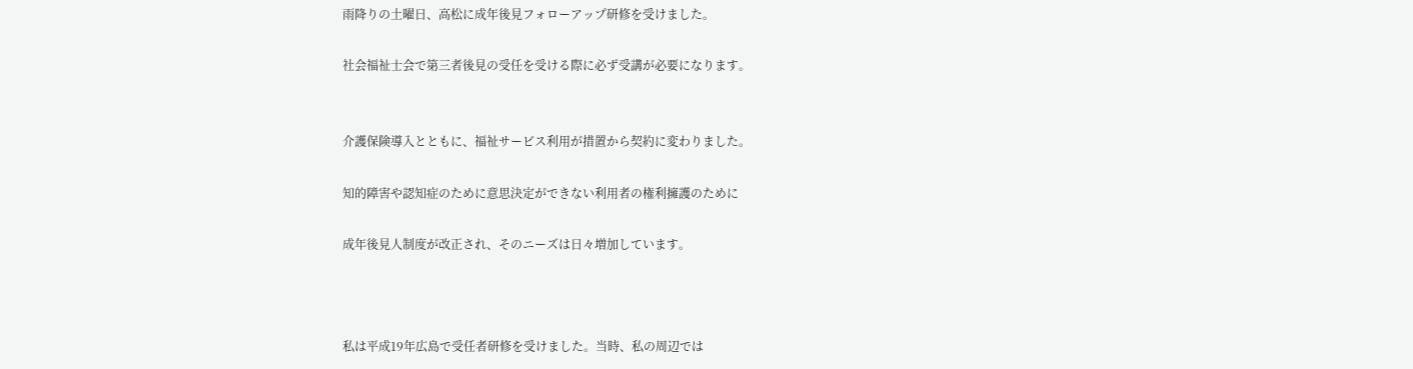雨降りの土曜日、高松に成年後見フォローアップ研修を受けました。

社会福祉士会で第三者後見の受任を受ける際に必ず受講が必要になります。


介護保険導入とともに、福祉サービス利用が措置から契約に変わりました。

知的障害や認知症のために意思決定ができない利用者の権利擁護のために

成年後見人制度が改正され、そのニーズは日々増加しています。



私は平成19年広島で受任者研修を受けました。当時、私の周辺では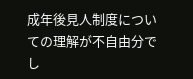成年後見人制度についての理解が不自由分でし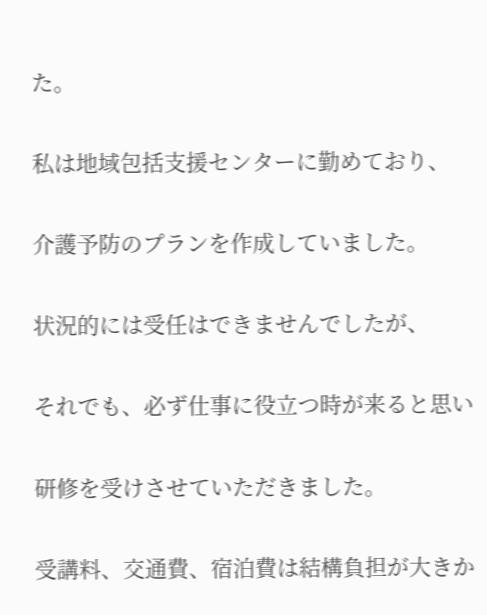た。

私は地域包括支援センターに勤めており、

介護予防のプランを作成していました。

状況的には受任はできませんでしたが、

それでも、必ず仕事に役立つ時が来ると思い

研修を受けさせていただきました。

受講料、交通費、宿泊費は結構負担が大きか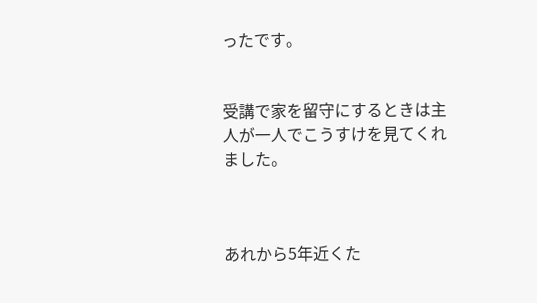ったです。


受講で家を留守にするときは主人が一人でこうすけを見てくれました。



あれから5年近くた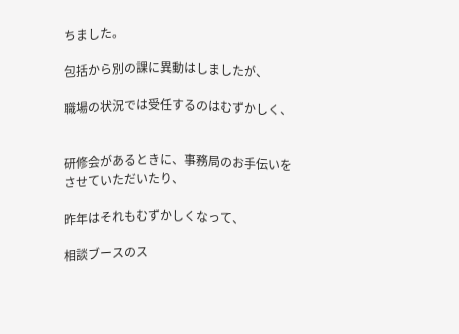ちました。

包括から別の課に異動はしましたが、

職場の状況では受任するのはむずかしく、


研修会があるときに、事務局のお手伝いをさせていただいたり、

昨年はそれもむずかしくなって、

相談ブースのス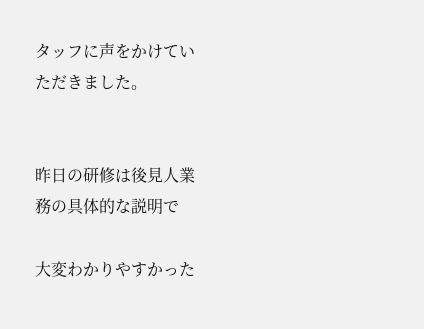タッフに声をかけていただきました。


昨日の研修は後見人業務の具体的な説明で

大変わかりやすかった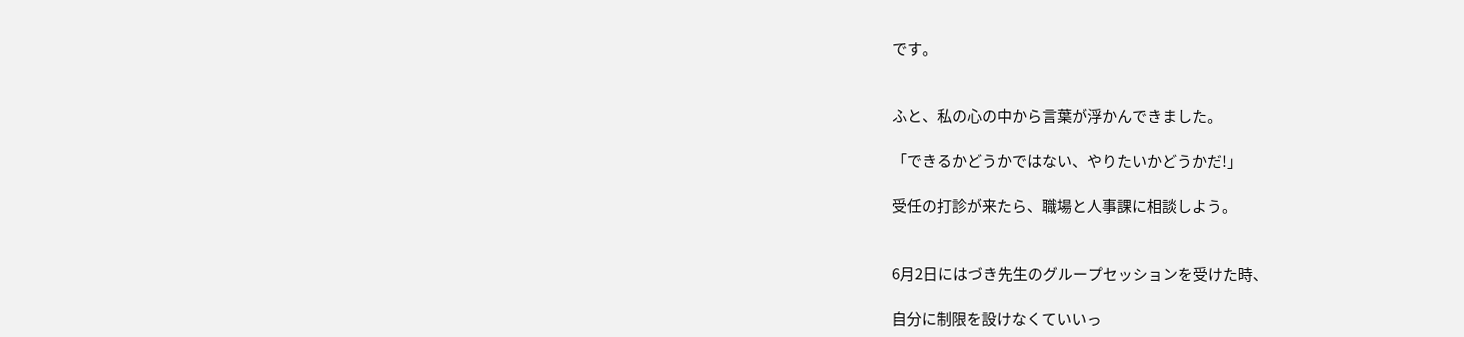です。


ふと、私の心の中から言葉が浮かんできました。

「できるかどうかではない、やりたいかどうかだ!」

受任の打診が来たら、職場と人事課に相談しよう。


6月2日にはづき先生のグループセッションを受けた時、

自分に制限を設けなくていいっ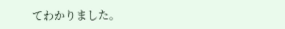てわかりました。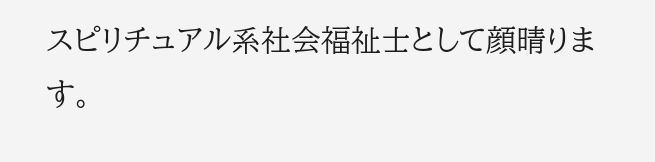スピリチュアル系社会福祉士として顔晴ります。